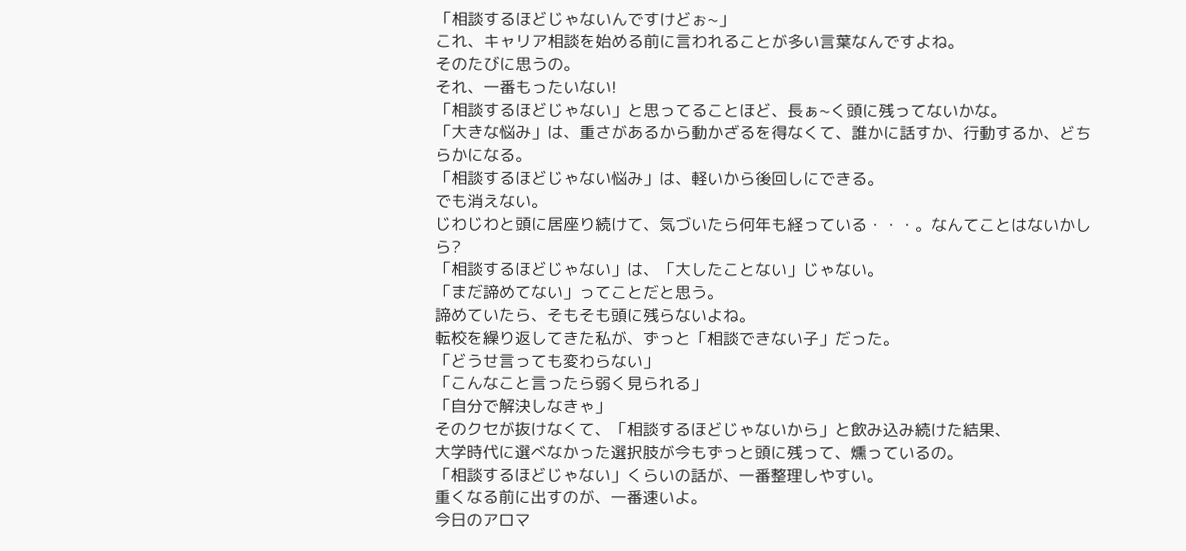「相談するほどじゃないんですけどぉ~」
これ、キャリア相談を始める前に言われることが多い言葉なんですよね。
そのたびに思うの。
それ、一番もったいない!
「相談するほどじゃない」と思ってることほど、長ぁ~く頭に残ってないかな。
「大きな悩み」は、重さがあるから動かざるを得なくて、誰かに話すか、行動するか、どちらかになる。
「相談するほどじゃない悩み」は、軽いから後回しにできる。
でも消えない。
じわじわと頭に居座り続けて、気づいたら何年も経っている・・・。なんてことはないかしら?
「相談するほどじゃない」は、「大したことない」じゃない。
「まだ諦めてない」ってことだと思う。
諦めていたら、そもそも頭に残らないよね。
転校を繰り返してきた私が、ずっと「相談できない子」だった。
「どうせ言っても変わらない」
「こんなこと言ったら弱く見られる」
「自分で解決しなきゃ」
そのクセが抜けなくて、「相談するほどじゃないから」と飲み込み続けた結果、
大学時代に選べなかった選択肢が今もずっと頭に残って、燻っているの。
「相談するほどじゃない」くらいの話が、一番整理しやすい。
重くなる前に出すのが、一番速いよ。
今日のアロマ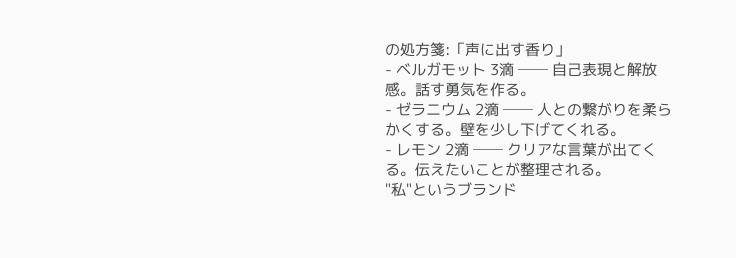の処方箋:「声に出す香り」
- ベルガモット 3滴 ── 自己表現と解放感。話す勇気を作る。
- ゼラニウム 2滴 ── 人との繋がりを柔らかくする。壁を少し下げてくれる。
- レモン 2滴 ── クリアな言葉が出てくる。伝えたいことが整理される。
"私"というブランド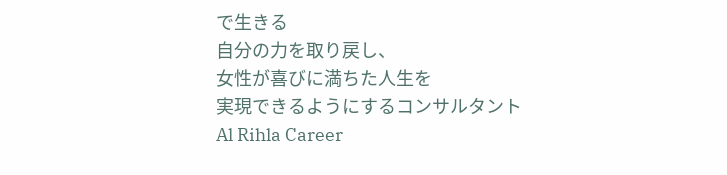で生きる
自分の力を取り戻し、
女性が喜びに満ちた人生を
実現できるようにするコンサルタント
Al Rihla Career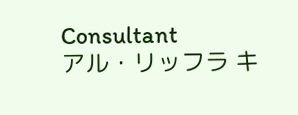Consultant
アル・リッフラ キ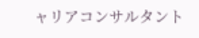ャリアコンサルタント